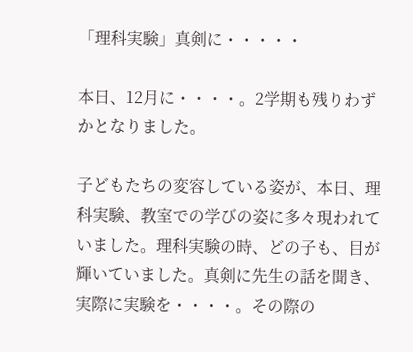「理科実験」真剣に・・・・・

本日、12月に・・・・。2学期も残りわずかとなりました。

子どもたちの変容している姿が、本日、理科実験、教室での学びの姿に多々現われていました。理科実験の時、どの子も、目が輝いていました。真剣に先生の話を聞き、実際に実験を・・・・。その際の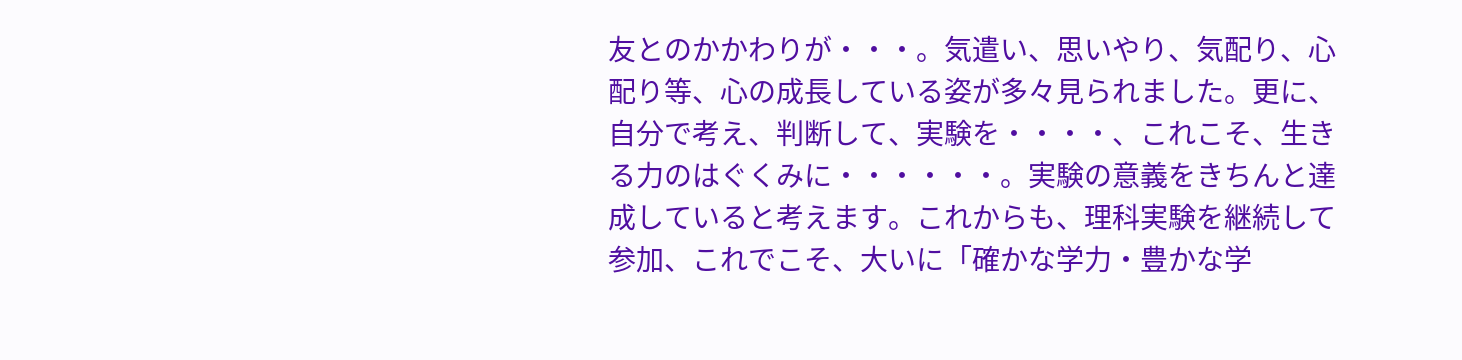友とのかかわりが・・・。気遣い、思いやり、気配り、心配り等、心の成長している姿が多々見られました。更に、自分で考え、判断して、実験を・・・・、これこそ、生きる力のはぐくみに・・・・・・。実験の意義をきちんと達成していると考えます。これからも、理科実験を継続して参加、これでこそ、大いに「確かな学力・豊かな学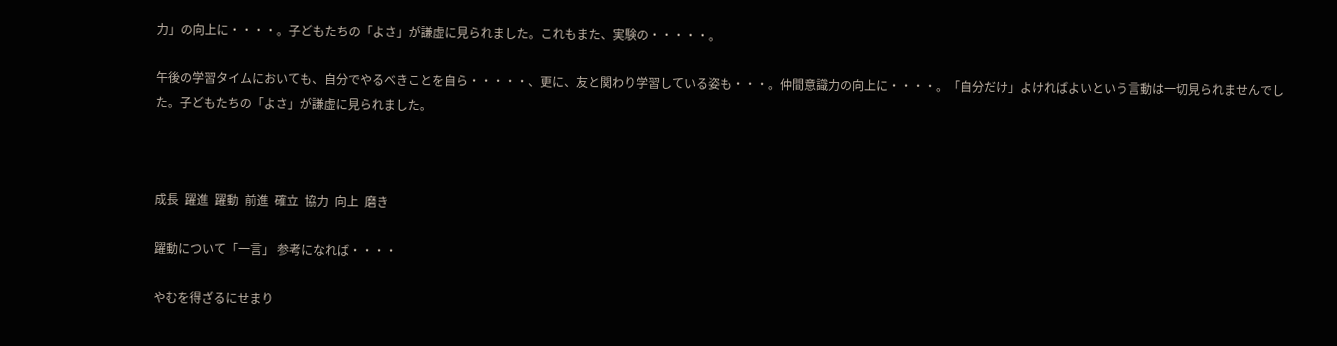力」の向上に・・・・。子どもたちの「よさ」が謙虚に見られました。これもまた、実験の・・・・・。

午後の学習タイムにおいても、自分でやるべきことを自ら・・・・・、更に、友と関わり学習している姿も・・・。仲間意識力の向上に・・・・。「自分だけ」よければよいという言動は一切見られませんでした。子どもたちの「よさ」が謙虚に見られました。



成長  躍進  躍動  前進  確立  協力  向上  磨き

躍動について「一言」 参考になれば・・・・

やむを得ざるにせまり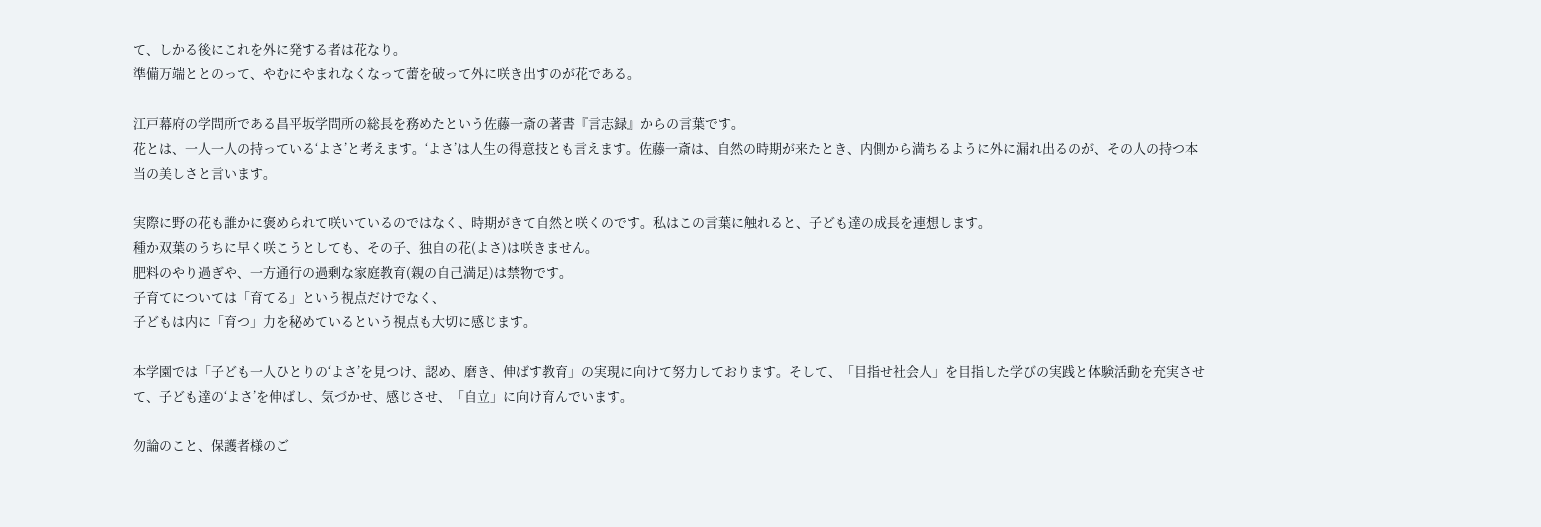て、しかる後にこれを外に発する者は花なり。
準備万端ととのって、やむにやまれなくなって蕾を破って外に咲き出すのが花である。

江戸幕府の学問所である昌平坂学問所の総長を務めたという佐藤一斎の著書『言志録』からの言葉です。
花とは、一人一人の持っている‘よさ’と考えます。‘よさ’は人生の得意技とも言えます。佐藤一斎は、自然の時期が来たとき、内側から満ちるように外に漏れ出るのが、その人の持つ本当の美しさと言います。

実際に野の花も誰かに褒められて咲いているのではなく、時期がきて自然と咲くのです。私はこの言葉に触れると、子ども達の成長を連想します。
種か双葉のうちに早く咲こうとしても、その子、独自の花(よさ)は咲きません。
肥料のやり過ぎや、一方通行の過剰な家庭教育(親の自己満足)は禁物です。
子育てについては「育てる」という視点だけでなく、
子どもは内に「育つ」力を秘めているという視点も大切に感じます。

本学園では「子ども一人ひとりの‘よさ’を見つけ、認め、磨き、伸ばす教育」の実現に向けて努力しております。そして、「目指せ社会人」を目指した学びの実践と体験活動を充実させて、子ども達の‘よさ’を伸ばし、気づかせ、感じさせ、「自立」に向け育んでいます。

勿論のこと、保護者様のご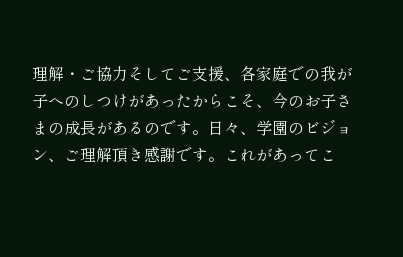理解・ご協力そしてご支援、各家庭での我が子へのしつけがあったからこそ、今のお子さまの成長があるのです。日々、学園のビジョン、ご理解頂き感謝です。これがあってこ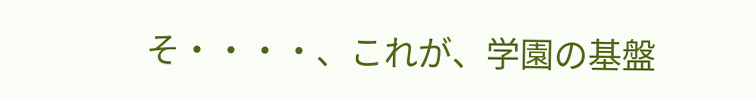そ・・・・、これが、学園の基盤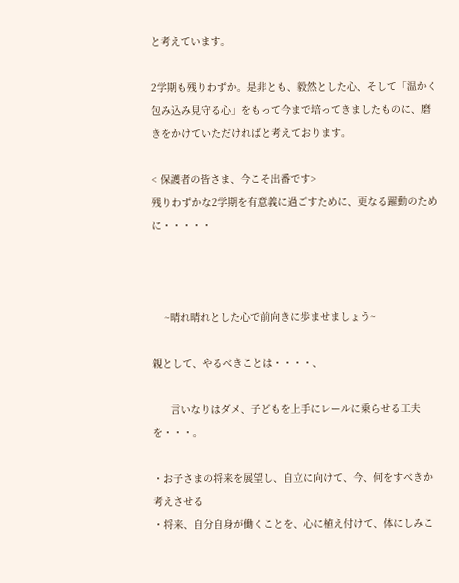と考えています。

2学期も残りわずか。是非とも、毅然とした心、そして「温かく包み込み見守る心」をもって今まで培ってきましたものに、磨きをかけていただければと考えております。

< 保護者の皆さま、今こそ出番です>
残りわずかな2学期を有意義に過ごすために、更なる躍動のために・・・・・



    ~晴れ晴れとした心で前向きに歩ませましょう~

親として、やるべきことは・・・・、

      言いなりはダメ、子どもを上手にレールに乗らせる工夫を・・・。

・お子さまの将来を展望し、自立に向けて、今、何をすべきか考えさせる
・将来、自分自身が働くことを、心に植え付けて、体にしみこ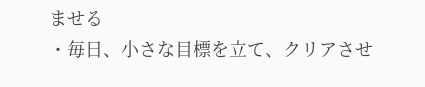ませる
・毎日、小さな目標を立て、クリアさせ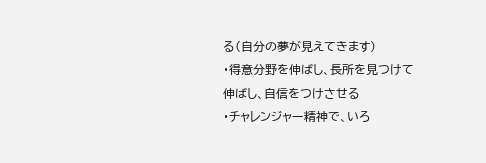る(自分の夢が見えてきます)
・得意分野を伸ばし、長所を見つけて伸ばし、自信をつけさせる
・チャレンジャー精神で、いろ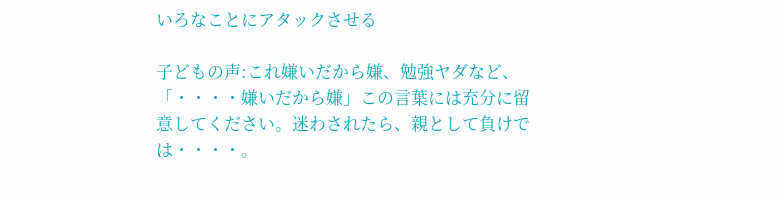いろなことにアタックさせる

子どもの声:これ嫌いだから嫌、勉強ヤダなど、「・・・・嫌いだから嫌」この言葉には充分に留意してください。迷わされたら、親として負けでは・・・・。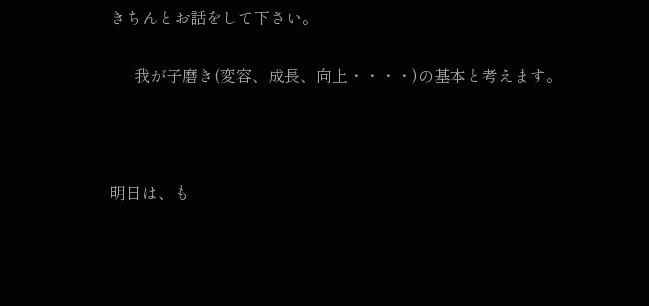きちんとお話をして下さい。

      我が子磨き(変容、成長、向上・・・・)の基本と考えます。



明日は、も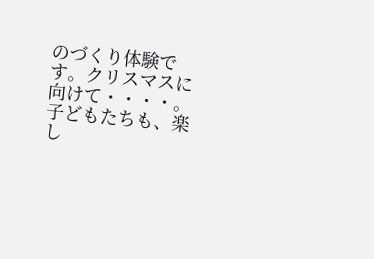のづくり体験です。クリスマスに向けて・・・・。子どもたちも、楽し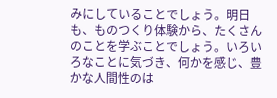みにしていることでしょう。明日も、ものつくり体験から、たくさんのことを学ぶことでしょう。いろいろなことに気づき、何かを感じ、豊かな人間性のは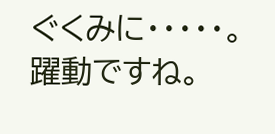ぐくみに・・・・・。躍動ですね。